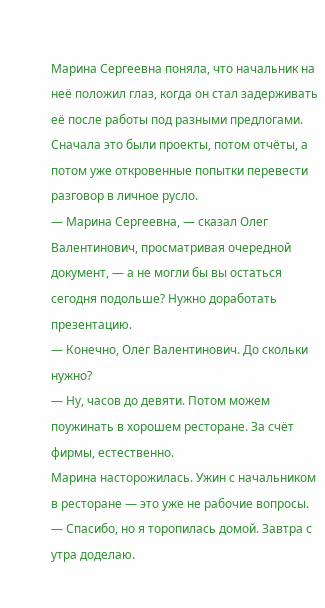Марина Сергеевна поняла, что начальник на неё положил глаз, когда он стал задерживать её после работы под разными предлогами. Сначала это были проекты, потом отчёты, а потом уже откровенные попытки перевести разговор в личное русло.
— Марина Сергеевна, — сказал Олег Валентинович, просматривая очередной документ, — а не могли бы вы остаться сегодня подольше? Нужно доработать презентацию.
— Конечно, Олег Валентинович. До скольки нужно?
— Ну, часов до девяти. Потом можем поужинать в хорошем ресторане. За счёт фирмы, естественно.
Марина насторожилась. Ужин с начальником в ресторане — это уже не рабочие вопросы.
— Спасибо, но я торопилась домой. Завтра с утра доделаю.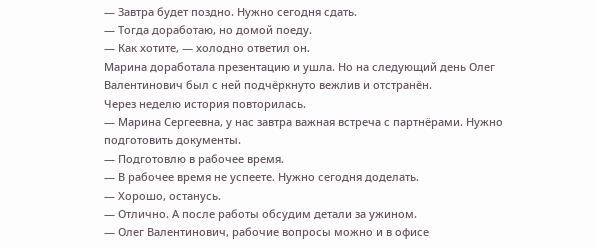— Завтра будет поздно. Нужно сегодня сдать.
— Тогда доработаю, но домой поеду.
— Как хотите, — холодно ответил он.
Марина доработала презентацию и ушла. Но на следующий день Олег Валентинович был с ней подчёркнуто вежлив и отстранён.
Через неделю история повторилась.
— Марина Сергеевна, у нас завтра важная встреча с партнёрами. Нужно подготовить документы.
— Подготовлю в рабочее время.
— В рабочее время не успеете. Нужно сегодня доделать.
— Хорошо, останусь.
— Отлично. А после работы обсудим детали за ужином.
— Олег Валентинович, рабочие вопросы можно и в офисе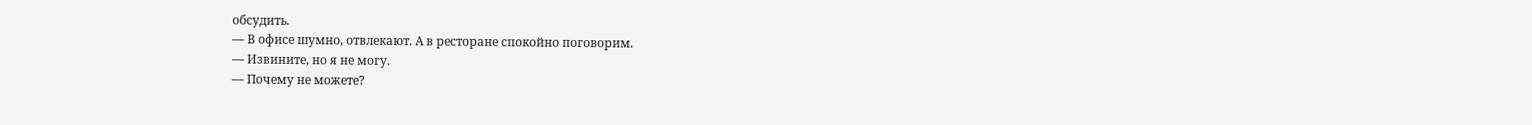обсудить.
— В офисе шумно, отвлекают. А в ресторане спокойно поговорим.
— Извините, но я не могу.
— Почему не можете?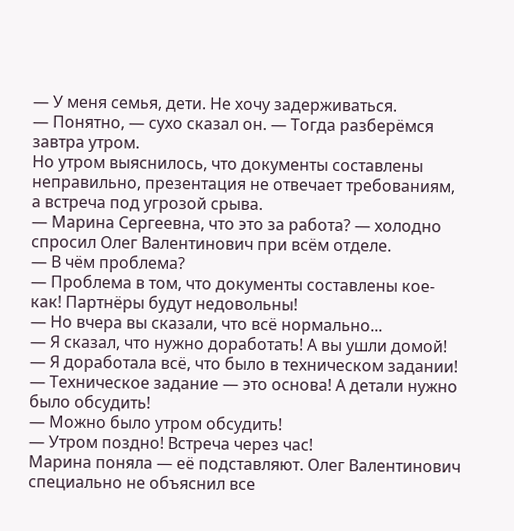— У меня семья, дети. Не хочу задерживаться.
— Понятно, — сухо сказал он. — Тогда разберёмся завтра утром.
Но утром выяснилось, что документы составлены неправильно, презентация не отвечает требованиям, а встреча под угрозой срыва.
— Марина Сергеевна, что это за работа? — холодно спросил Олег Валентинович при всём отделе.
— В чём проблема?
— Проблема в том, что документы составлены кое-как! Партнёры будут недовольны!
— Но вчера вы сказали, что всё нормально...
— Я сказал, что нужно доработать! А вы ушли домой!
— Я доработала всё, что было в техническом задании!
— Техническое задание — это основа! А детали нужно было обсудить!
— Можно было утром обсудить!
— Утром поздно! Встреча через час!
Марина поняла — её подставляют. Олег Валентинович специально не объяснил все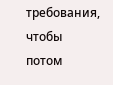требования, чтобы потом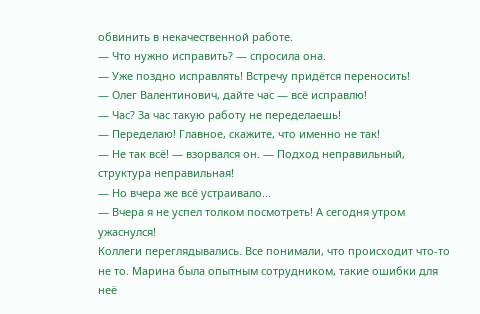обвинить в некачественной работе.
— Что нужно исправить? — спросила она.
— Уже поздно исправлять! Встречу придётся переносить!
— Олег Валентинович, дайте час — всё исправлю!
— Час? За час такую работу не переделаешь!
— Переделаю! Главное, скажите, что именно не так!
— Не так всё! — взорвался он. — Подход неправильный, структура неправильная!
— Но вчера же всё устраивало...
— Вчера я не успел толком посмотреть! А сегодня утром ужаснулся!
Коллеги переглядывались. Все понимали, что происходит что-то не то. Марина была опытным сотрудником, такие ошибки для неё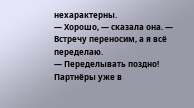нехарактерны.
— Хорошо, — сказала она. — Встречу переносим, а я всё переделаю.
— Переделывать поздно! Партнёры уже в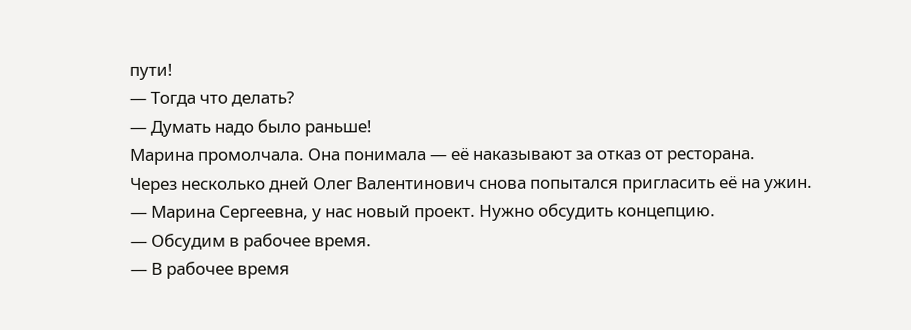пути!
— Тогда что делать?
— Думать надо было раньше!
Марина промолчала. Она понимала — её наказывают за отказ от ресторана.
Через несколько дней Олег Валентинович снова попытался пригласить её на ужин.
— Марина Сергеевна, у нас новый проект. Нужно обсудить концепцию.
— Обсудим в рабочее время.
— В рабочее время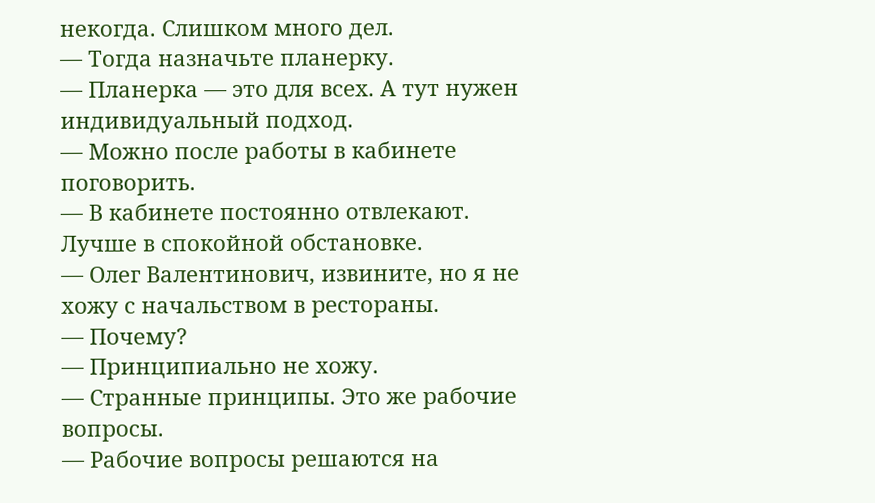некогда. Слишком много дел.
— Тогда назначьте планерку.
— Планерка — это для всех. А тут нужен индивидуальный подход.
— Можно после работы в кабинете поговорить.
— В кабинете постоянно отвлекают. Лучше в спокойной обстановке.
— Олег Валентинович, извините, но я не хожу с начальством в рестораны.
— Почему?
— Принципиально не хожу.
— Странные принципы. Это же рабочие вопросы.
— Рабочие вопросы решаются на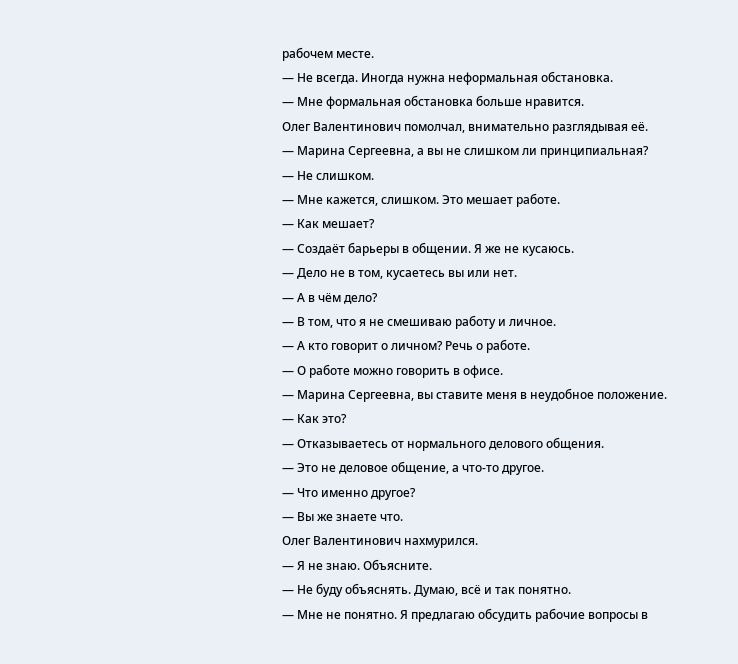рабочем месте.
— Не всегда. Иногда нужна неформальная обстановка.
— Мне формальная обстановка больше нравится.
Олег Валентинович помолчал, внимательно разглядывая её.
— Марина Сергеевна, а вы не слишком ли принципиальная?
— Не слишком.
— Мне кажется, слишком. Это мешает работе.
— Как мешает?
— Создаёт барьеры в общении. Я же не кусаюсь.
— Дело не в том, кусаетесь вы или нет.
— А в чём дело?
— В том, что я не смешиваю работу и личное.
— А кто говорит о личном? Речь о работе.
— О работе можно говорить в офисе.
— Марина Сергеевна, вы ставите меня в неудобное положение.
— Как это?
— Отказываетесь от нормального делового общения.
— Это не деловое общение, а что-то другое.
— Что именно другое?
— Вы же знаете что.
Олег Валентинович нахмурился.
— Я не знаю. Объясните.
— Не буду объяснять. Думаю, всё и так понятно.
— Мне не понятно. Я предлагаю обсудить рабочие вопросы в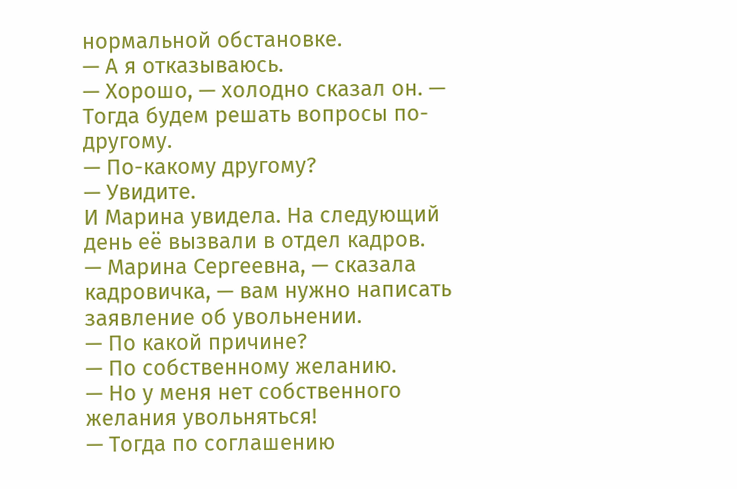нормальной обстановке.
— А я отказываюсь.
— Хорошо, — холодно сказал он. — Тогда будем решать вопросы по-другому.
— По-какому другому?
— Увидите.
И Марина увидела. На следующий день её вызвали в отдел кадров.
— Марина Сергеевна, — сказала кадровичка, — вам нужно написать заявление об увольнении.
— По какой причине?
— По собственному желанию.
— Но у меня нет собственного желания увольняться!
— Тогда по соглашению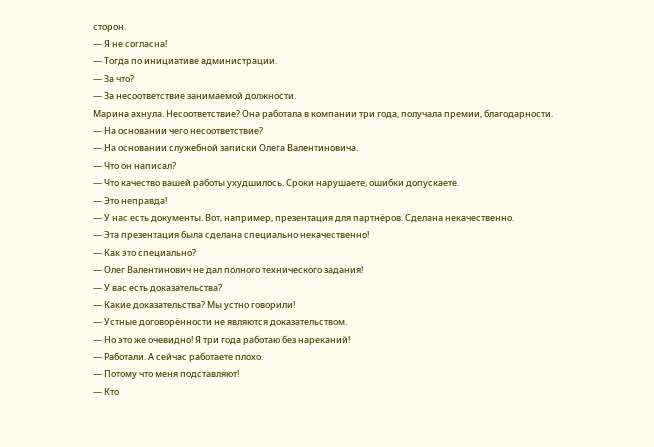сторон.
— Я не согласна!
— Тогда по инициативе администрации.
— За что?
— За несоответствие занимаемой должности.
Марина ахнула. Несоответствие? Она работала в компании три года, получала премии, благодарности.
— На основании чего несоответствие?
— На основании служебной записки Олега Валентиновича.
— Что он написал?
— Что качество вашей работы ухудшилось. Сроки нарушаете, ошибки допускаете.
— Это неправда!
— У нас есть документы. Вот, например, презентация для партнёров. Сделана некачественно.
— Эта презентация была сделана специально некачественно!
— Как это специально?
— Олег Валентинович не дал полного технического задания!
— У вас есть доказательства?
— Какие доказательства? Мы устно говорили!
— Устные договорённости не являются доказательством.
— Но это же очевидно! Я три года работаю без нареканий!
— Работали. А сейчас работаете плохо.
— Потому что меня подставляют!
— Кто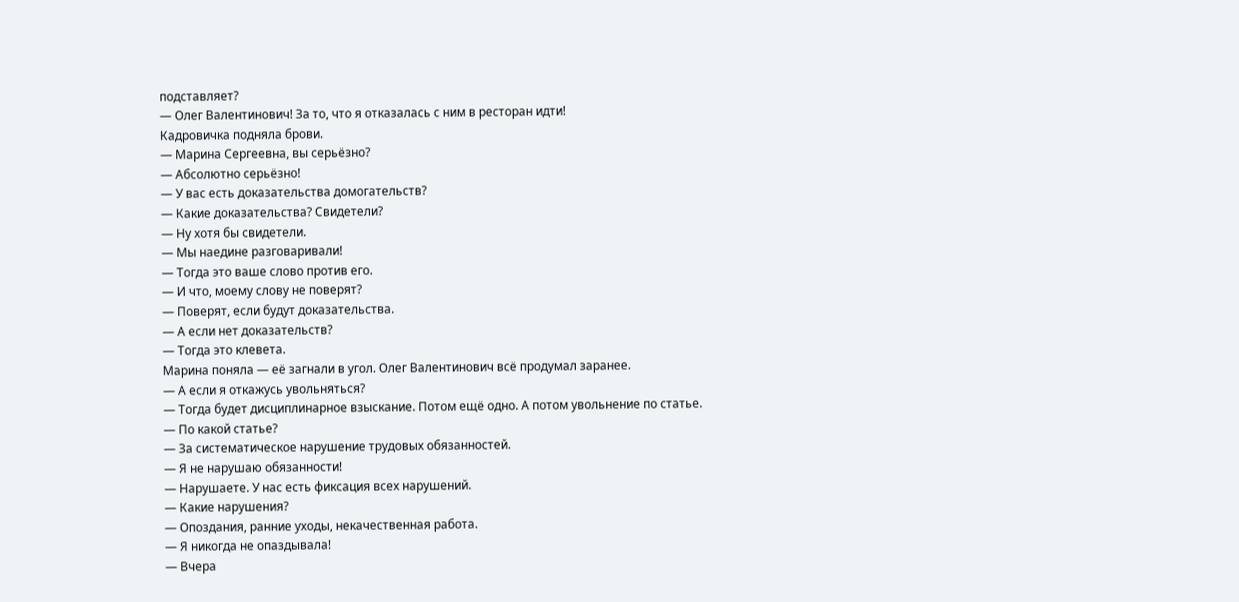подставляет?
— Олег Валентинович! За то, что я отказалась с ним в ресторан идти!
Кадровичка подняла брови.
— Марина Сергеевна, вы серьёзно?
— Абсолютно серьёзно!
— У вас есть доказательства домогательств?
— Какие доказательства? Свидетели?
— Ну хотя бы свидетели.
— Мы наедине разговаривали!
— Тогда это ваше слово против его.
— И что, моему слову не поверят?
— Поверят, если будут доказательства.
— А если нет доказательств?
— Тогда это клевета.
Марина поняла — её загнали в угол. Олег Валентинович всё продумал заранее.
— А если я откажусь увольняться?
— Тогда будет дисциплинарное взыскание. Потом ещё одно. А потом увольнение по статье.
— По какой статье?
— За систематическое нарушение трудовых обязанностей.
— Я не нарушаю обязанности!
— Нарушаете. У нас есть фиксация всех нарушений.
— Какие нарушения?
— Опоздания, ранние уходы, некачественная работа.
— Я никогда не опаздывала!
— Вчера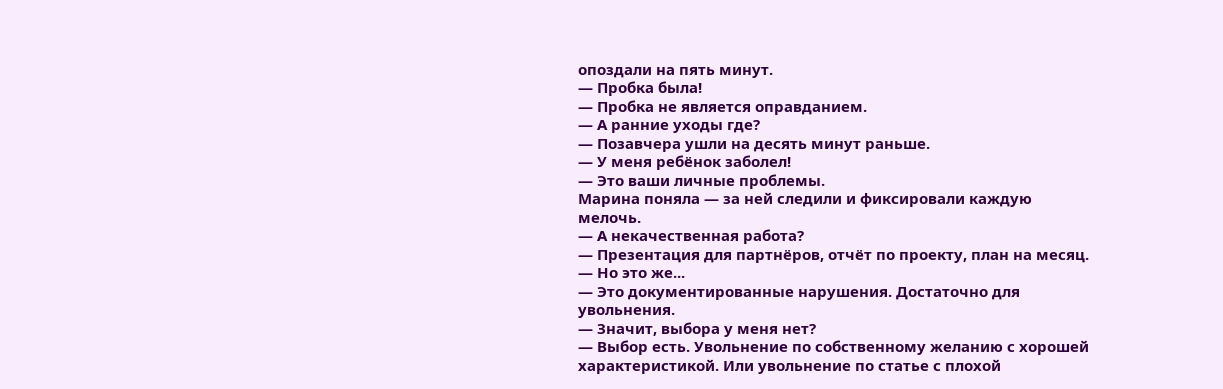опоздали на пять минут.
— Пробка была!
— Пробка не является оправданием.
— А ранние уходы где?
— Позавчера ушли на десять минут раньше.
— У меня ребёнок заболел!
— Это ваши личные проблемы.
Марина поняла — за ней следили и фиксировали каждую мелочь.
— А некачественная работа?
— Презентация для партнёров, отчёт по проекту, план на месяц.
— Но это же...
— Это документированные нарушения. Достаточно для увольнения.
— Значит, выбора у меня нет?
— Выбор есть. Увольнение по собственному желанию с хорошей характеристикой. Или увольнение по статье с плохой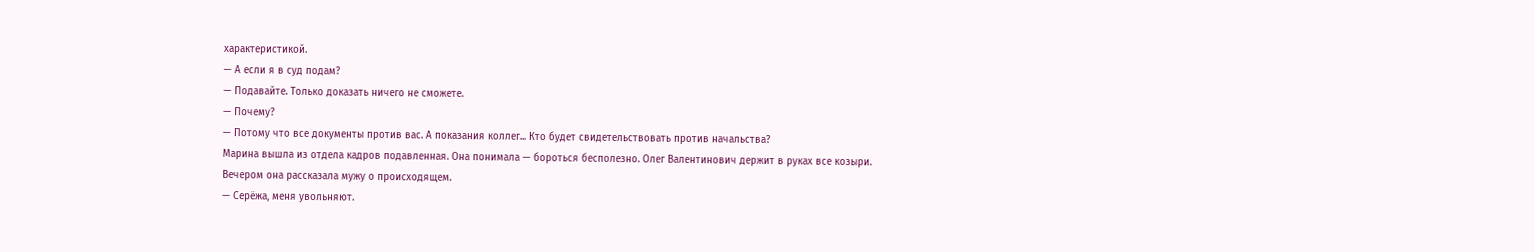характеристикой.
— А если я в суд подам?
— Подавайте. Только доказать ничего не сможете.
— Почему?
— Потому что все документы против вас. А показания коллег... Кто будет свидетельствовать против начальства?
Марина вышла из отдела кадров подавленная. Она понимала — бороться бесполезно. Олег Валентинович держит в руках все козыри.
Вечером она рассказала мужу о происходящем.
— Серёжа, меня увольняют.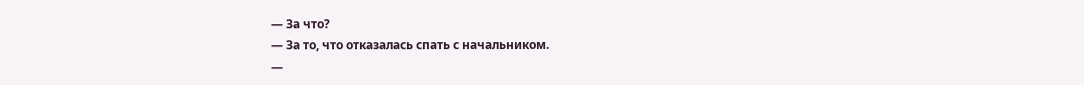— За что?
— За то, что отказалась спать с начальником.
—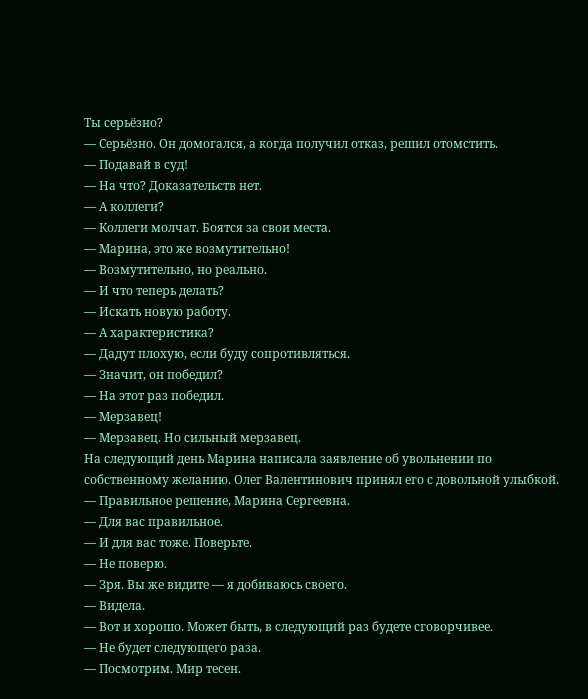Ты серьёзно?
— Серьёзно. Он домогался, а когда получил отказ, решил отомстить.
— Подавай в суд!
— На что? Доказательств нет.
— А коллеги?
— Коллеги молчат. Боятся за свои места.
— Марина, это же возмутительно!
— Возмутительно, но реально.
— И что теперь делать?
— Искать новую работу.
— А характеристика?
— Дадут плохую, если буду сопротивляться.
— Значит, он победил?
— На этот раз победил.
— Мерзавец!
— Мерзавец. Но сильный мерзавец.
На следующий день Марина написала заявление об увольнении по собственному желанию. Олег Валентинович принял его с довольной улыбкой.
— Правильное решение, Марина Сергеевна.
— Для вас правильное.
— И для вас тоже. Поверьте.
— Не поверю.
— Зря. Вы же видите — я добиваюсь своего.
— Видела.
— Вот и хорошо. Может быть, в следующий раз будете сговорчивее.
— Не будет следующего раза.
— Посмотрим. Мир тесен.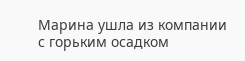Марина ушла из компании с горьким осадком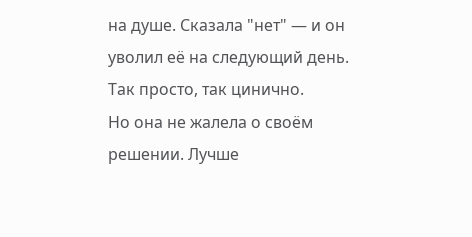на душе. Сказала "нет" — и он уволил её на следующий день. Так просто, так цинично.
Но она не жалела о своём решении. Лучше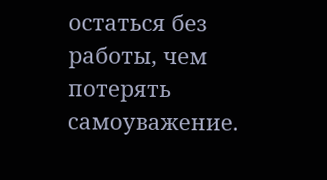остаться без работы, чем потерять самоуважение.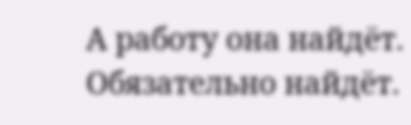А работу она найдёт. Обязательно найдёт.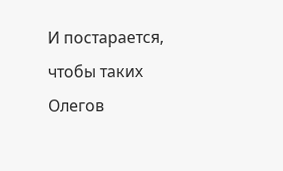И постарается, чтобы таких Олегов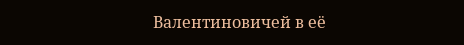Валентиновичей в её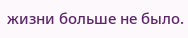жизни больше не было.